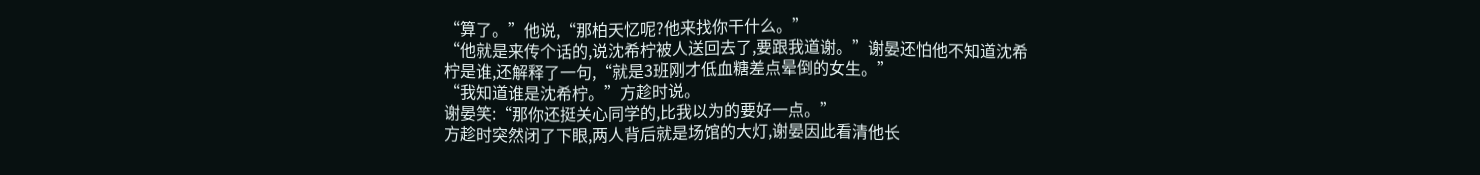“算了。”他说,“那柏天忆呢?他来找你干什么。”
“他就是来传个话的,说沈希柠被人送回去了,要跟我道谢。”谢晏还怕他不知道沈希柠是谁,还解释了一句,“就是3班刚才低血糖差点晕倒的女生。”
“我知道谁是沈希柠。”方趁时说。
谢晏笑:“那你还挺关心同学的,比我以为的要好一点。”
方趁时突然闭了下眼,两人背后就是场馆的大灯,谢晏因此看清他长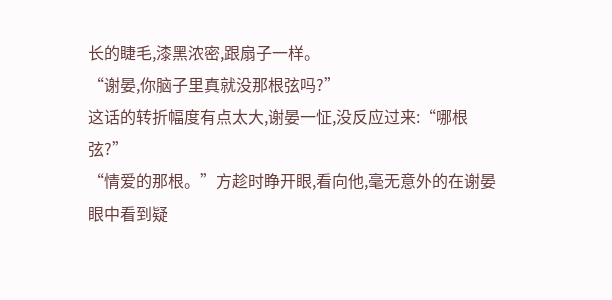长的睫毛,漆黑浓密,跟扇子一样。
“谢晏,你脑子里真就没那根弦吗?”
这话的转折幅度有点太大,谢晏一怔,没反应过来:“哪根弦?”
“情爱的那根。”方趁时睁开眼,看向他,毫无意外的在谢晏眼中看到疑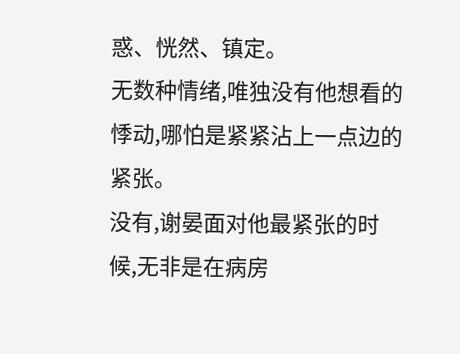惑、恍然、镇定。
无数种情绪,唯独没有他想看的悸动,哪怕是紧紧沾上一点边的紧张。
没有,谢晏面对他最紧张的时候,无非是在病房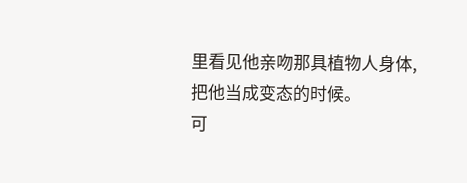里看见他亲吻那具植物人身体,把他当成变态的时候。
可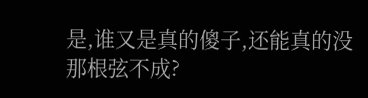是,谁又是真的傻子,还能真的没那根弦不成?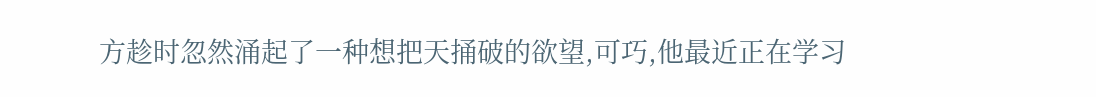方趁时忽然涌起了一种想把天捅破的欲望,可巧,他最近正在学习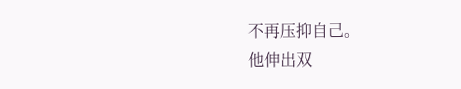不再压抑自己。
他伸出双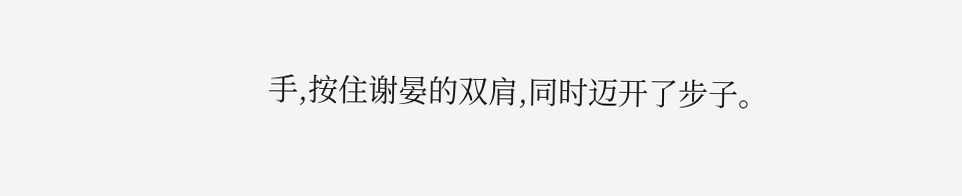手,按住谢晏的双肩,同时迈开了步子。